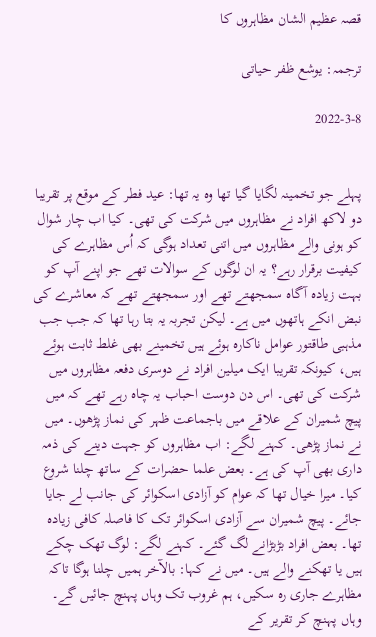قصہ عظیم الشان مظاہروں کا

ترجمہ: یوشع ظفر حیاتی

2022-3-8


پہلے جو تخمینہ لگایا گیا تھا وہ یہ تھا: عید فطر کے موقع پر تقریبا دو لاکھ افراد نے مظاہروں میں شرکت کی تھی۔ کیا اب چار شوال کو ہونی والے مظاہروں میں اتنی تعداد ہوگی کہ اُس مظاہرے کی کیفیت برقرار رہے؟ یہ ان لوگوں کے سوالات تھے جو اپنے آپ کو بہت زیادہ آگاہ سمجھتے تھے اور سمجھتے تھے کہ معاشرے کی نبض انکے ہاتھوں میں ہے۔ لیکن تجربہ یہ بتا رہا تھا کہ جب جب مذہبی طاقتور عوامل ناکارہ ہوئے ہیں تخمینے بھی غلط ثابت ہوئے ہیں، کیونکہ تقریبا ایک میلین افراد نے دوسری دفعہ مظاہروں میں شرکت کی تھی۔ اس دن دوست احباب یہ چاہ رہے تھے کہ میں پیچ شمیران کے علاقے میں باجماعت ظہر کی نماز پڑھوں۔ میں نے نماز پڑھی۔ کہنے لگے: اب مظاہروں کو جہت دینے کی ذمہ داری بھی آپ کی ہے۔ بعض علما حضرات کے ساتھ چلنا شروع کیا۔ میرا خیال تھا کہ عوام کو آزادی اسکوائر کی جانب لے جایا جائے۔ پیچ شمیران سے آزادی اسکوائر تک کا فاصلہ کافی زیادہ تھا۔ بعض افراد بڑبڑانے لگ گئے۔ کہنے لگے: لوگ تھک چکے ہیں یا تھکنے والے ہیں۔ میں نے کہا: بالآخر ہمیں چلنا ہوگا تاکہ مظاہرے جاری رہ سکیں، ہم غروب تک وہاں پہنچ جائیں گے۔ وہاں پہنچ کر تقریر کے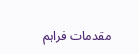مقدمات فراہم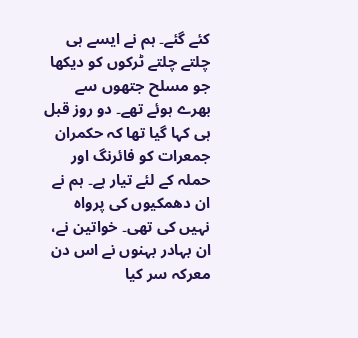کئے گئے۔ ہم نے ایسے ہی چلتے چلتے ٹرکوں کو دیکھا جو مسلح جتھوں سے بھرے ہوئے تھے۔ دو روز قبل ہی کہا گیا تھا کہ حکمران جمعرات کو فائرنگ اور حملہ کے لئے تیار ہے۔ ہم نے ان دھمکیوں کی پرواہ نہیں کی تھی۔ خواتین نے، ان بہادر بہنوں نے اس دن معرکہ سر کیا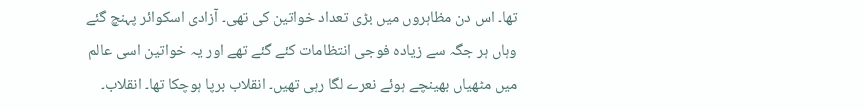تھا۔ اس دن مظاہروں میں بڑی تعداد خواتین کی تھی۔ آزادی اسکوائر پہنچ گئے وہاں ہر جگہ سے زیادہ فوجی انتظامات کئے گئے تھے اور یہ خواتین اسی عالم میں مٹھیاں بھینچے ہوئے نعرے لگا رہی تھیں۔ انقلاب برپا ہوچکا تھا۔ انقلاب۔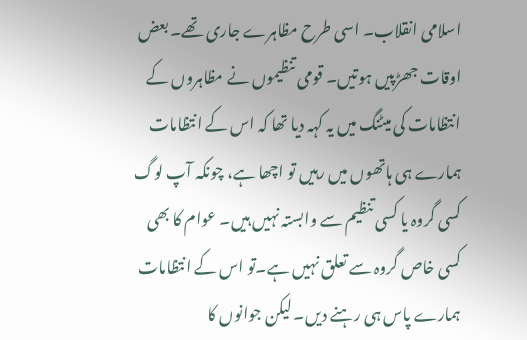اسلامی انقلاب۔ اسی طرح مظاہرے جاری تھے۔ بعض اوقات جھڑپیں ہوتیں۔ قومی تنظیموں نے مظاہروں کے انتظامات کی میٹنگ میں یہ کہہ دیا تھا کہ اس کے انتظامات ہمارے ہی ہاتھوں میں رہیں تو اچھا ہے، چونکہ آپ لوگ کسی گروہ یا کسی تنظیم سے وابستہ نہیں ہیں۔ عوام کا بھی کسی خاص گروہ سے تعلق نہیں ہے۔تو اس کے انتظامات ہمارے پاس ہی رہنے دیں۔ لیکن جوانوں کا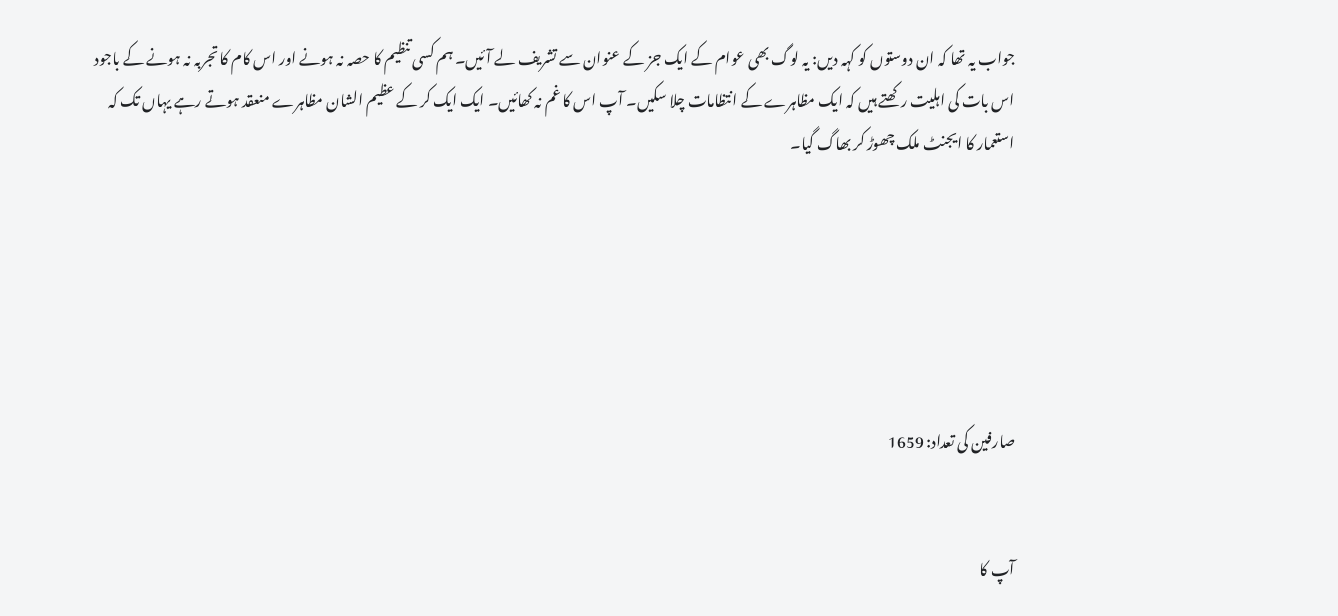جواب یہ تھا کہ ان دوستوں کو کہہ دیں: یہ لوگ بھی عوام کے ایک جز کے عنوان سے تشریف لے آئیں۔ ہم کسی تنظیم کا حصہ نہ ہونے اور اس کام کا تجربہ نہ ہونے کے باجود اس بات کی اہلیت رکھتے ہیں کہ ایک مظاہرے کے انتظامات چلا سکیں۔ آپ اس کا غم نہ کھائیں۔ ایک ایک کر کے عظیم الشان مظاہرے منعقد ہوتے رہے یہاں تک کہ استعمار کا ایجنٹ ملک چھوڑ کر بھاگ گیا۔






صارفین کی تعداد: 1659


آپ کا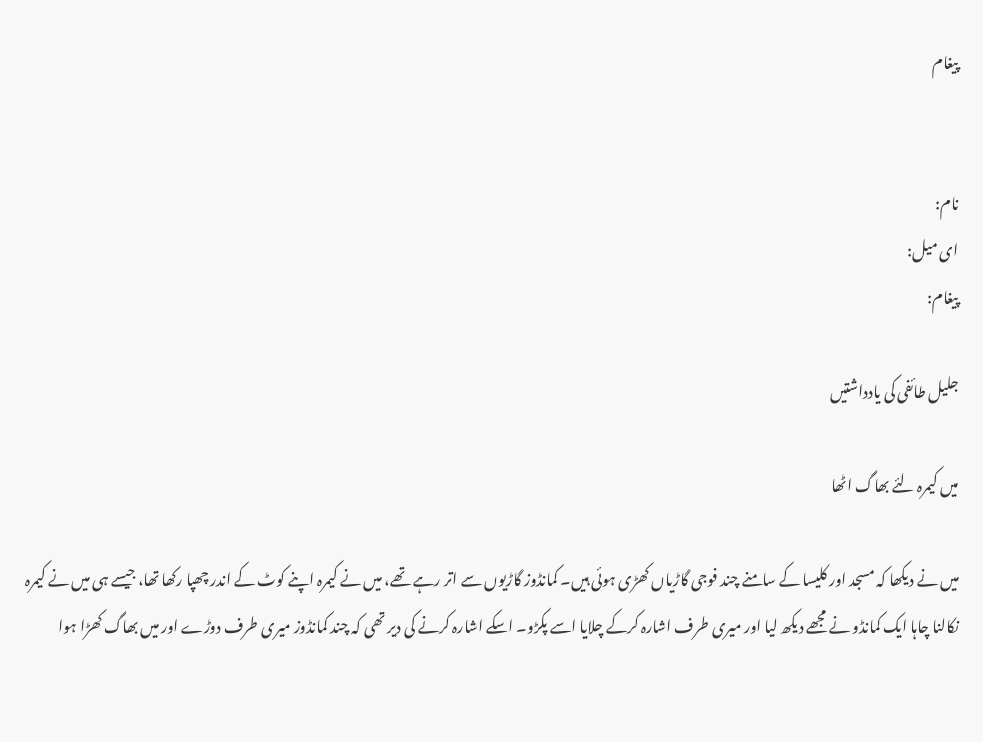پیغام


نام:
ای میل:
پیغام:

جلیل طائفی کی یادداشتیں

میں کیمرہ لئے بھاگ اٹھا

میں نے دیکھا کہ مسجد اور کلیسا کے سامنے چند فوجی گاڑیاں کھڑی ہوئی ہیں۔ کمانڈوز گاڑیوں سے اتر رہے تھے، میں نے کیمرہ اپنے کوٹ کے اندر چھپا رکھا تھا، جیسے ہی میں نے کیمرہ نکالنا چاہا ایک کمانڈو نے مجھے دیکھ لیا اور میری طرف اشارہ کرکے چلایا اسے پکڑو۔ اسکے اشارہ کرنے کی دیر تھی کہ چند کمانڈوز میری طرف دوڑے اور میں بھاگ کھڑا ہوا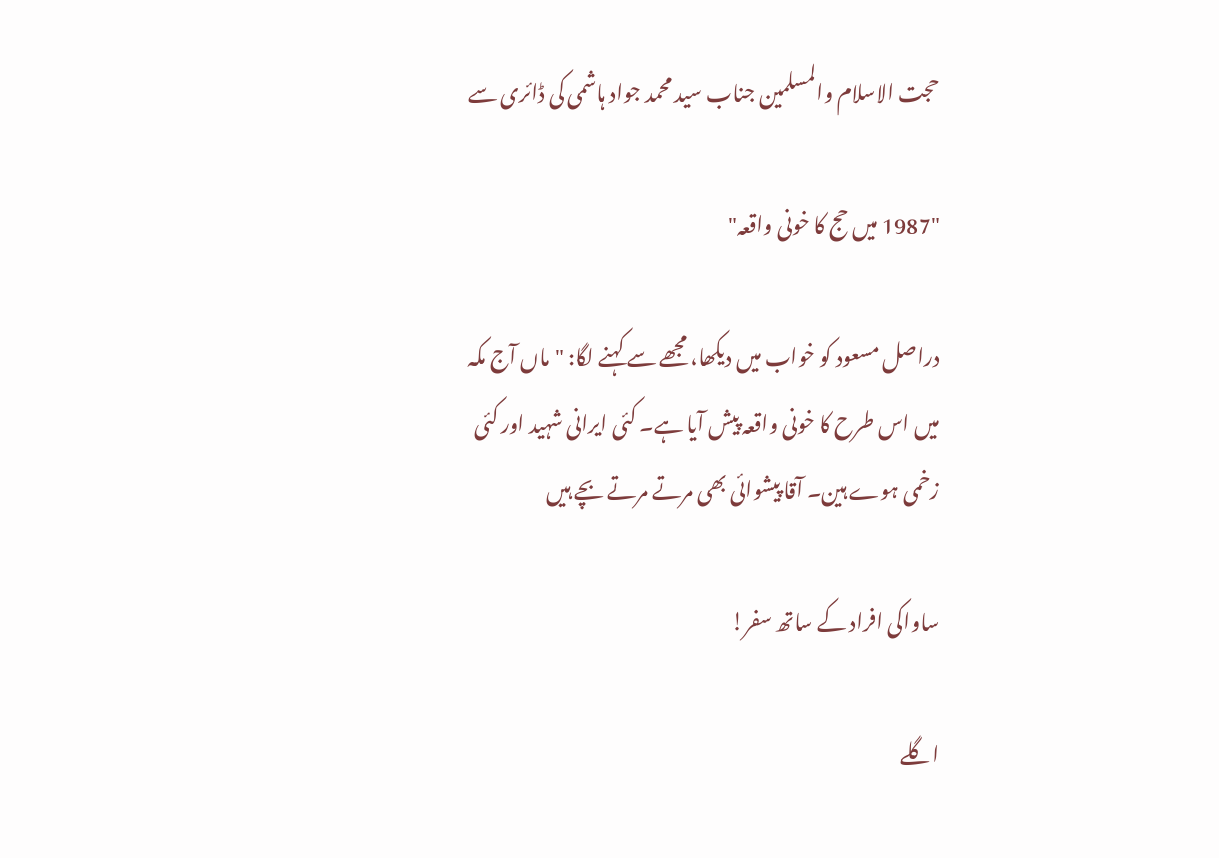حجت الاسلام والمسلمین جناب سید محمد جواد ہاشمی کی ڈائری سے

"1987 میں حج کا خونی واقعہ"

دراصل مسعود کو خواب میں دیکھا، مجھے سے کہنے لگا: "ماں آج مکہ میں اس طرح کا خونی واقعہ پیش آیا ہے۔ کئی ایرانی شہید اور کئی زخمی ہوے ہین۔ آقا پیشوائی بھی مرتے مرتے بچے ہیں

ساواکی افراد کے ساتھ سفر!

اگلے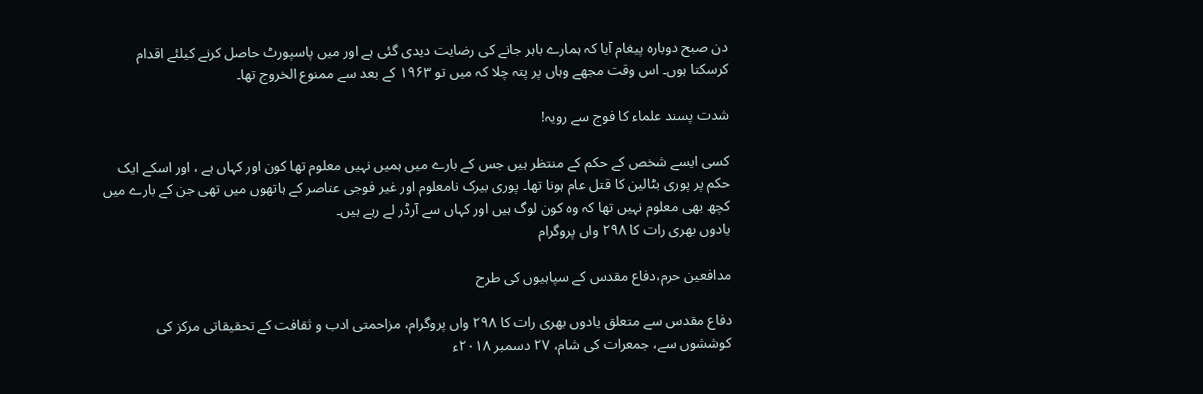دن صبح دوبارہ پیغام آیا کہ ہمارے باہر جانے کی رضایت دیدی گئی ہے اور میں پاسپورٹ حاصل کرنے کیلئے اقدام کرسکتا ہوں۔ اس وقت مجھے وہاں پر پتہ چلا کہ میں تو ۱۹۶۳ کے بعد سے ممنوع الخروج تھا۔

شدت پسند علماء کا فوج سے رویہ!

کسی ایسے شخص کے حکم کے منتظر ہیں جس کے بارے میں ہمیں نہیں معلوم تھا کون اور کہاں ہے ، اور اسکے ایک حکم پر پوری بٹالین کا قتل عام ہونا تھا۔ پوری بیرک نامعلوم اور غیر فوجی عناصر کے ہاتھوں میں تھی جن کے بارے میں کچھ بھی معلوم نہیں تھا کہ وہ کون لوگ ہیں اور کہاں سے آرڈر لے رہے ہیں۔
یادوں بھری رات کا ۲۹۸ واں پروگرام

مدافعین حرم،دفاع مقدس کے سپاہیوں کی طرح

دفاع مقدس سے متعلق یادوں بھری رات کا ۲۹۸ واں پروگرام، مزاحمتی ادب و ثقافت کے تحقیقاتی مرکز کی کوششوں سے، جمعرات کی شام، ۲۷ دسمبر ۲۰۱۸ء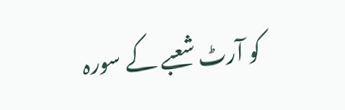کو آرٹ شعبے کے سورہ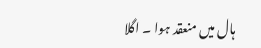ہال میں منعقد ہوا ۔ اگلا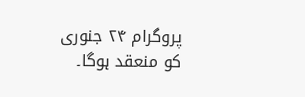پروگرام ۲۴ جنوری کو منعقد ہوگا۔